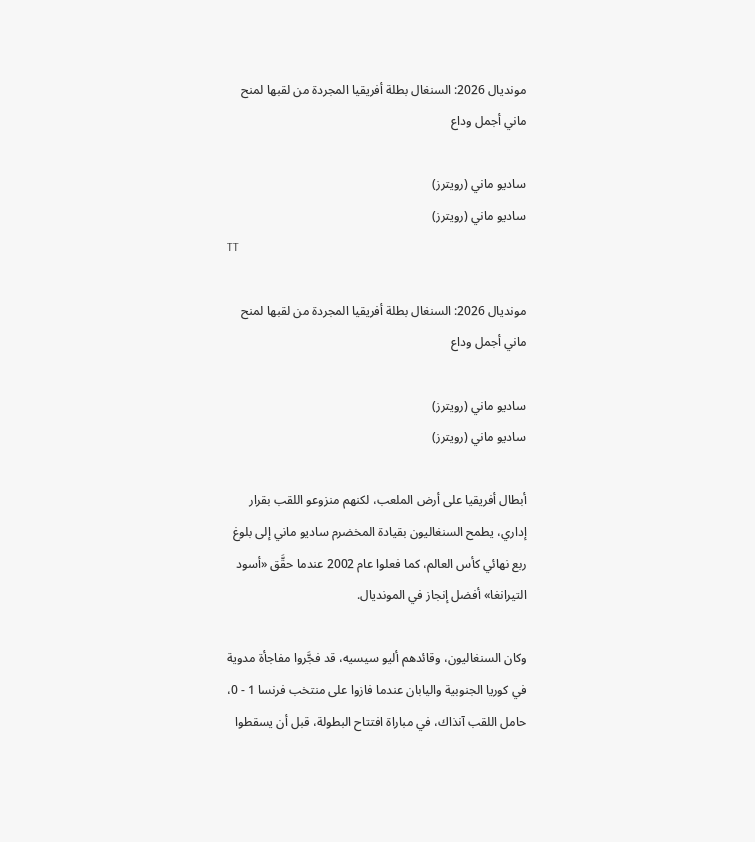مونديال 2026: السنغال بطلة أفريقيا المجردة من لقبها لمنح ماني أجمل وداع

ساديو ماني (رويترز)
ساديو ماني (رويترز)
TT

مونديال 2026: السنغال بطلة أفريقيا المجردة من لقبها لمنح ماني أجمل وداع

ساديو ماني (رويترز)
ساديو ماني (رويترز)

أبطال أفريقيا على أرض الملعب، لكنهم منزوعو اللقب بقرار إداري، يطمح السنغاليون بقيادة المخضرم ساديو ماني إلى بلوغ ربع نهائي كأس العالم، كما فعلوا عام 2002 عندما حقَّق «أسود التيرانغا» أفضل إنجاز في المونديال.

وكان السنغاليون، وقائدهم أليو سيسيه، قد فجَّروا مفاجأة مدوية في كوريا الجنوبية واليابان عندما فازوا على منتخب فرنسا 1 - 0، حامل اللقب آنذاك، في مباراة افتتاح البطولة، قبل أن يسقطوا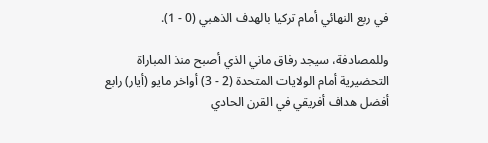في ربع النهائي أمام تركيا بالهدف الذهبي (0 - 1).

وللمصادفة، سيجد رفاق ماني الذي أصبح منذ المباراة التحضيرية أمام الولايات المتحدة (2 - 3) أواخر مايو (أيار) رابع أفضل هداف أفريقي في القرن الحادي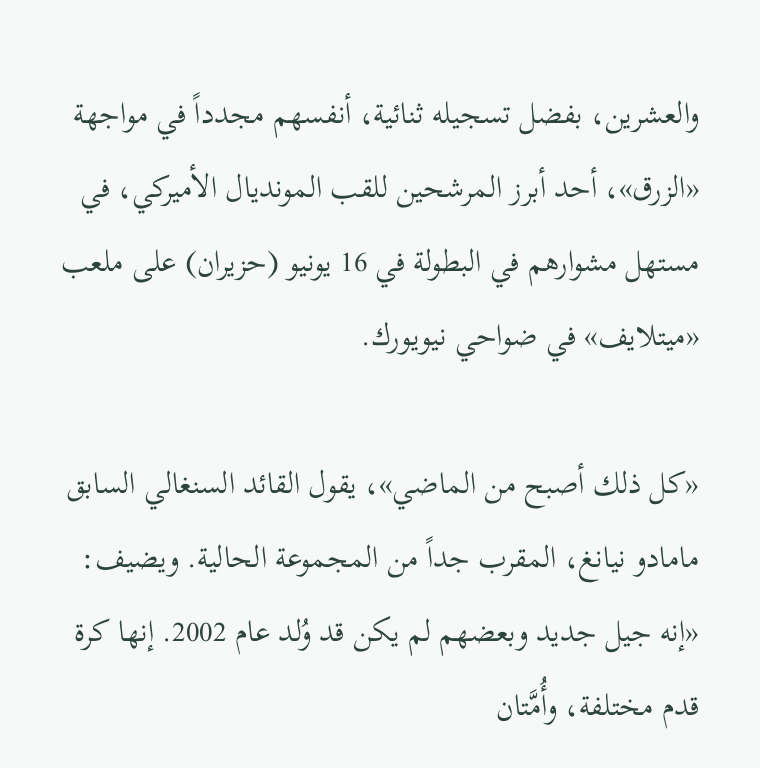والعشرين، بفضل تسجيله ثنائية، أنفسهم مجدداً في مواجهة «الزرق»، أحد أبرز المرشحين للقب المونديال الأميركي، في مستهل مشوارهم في البطولة في 16 يونيو (حزيران) على ملعب «ميتلايف» في ضواحي نيويورك.

«كل ذلك أصبح من الماضي»، يقول القائد السنغالي السابق مامادو نيانغ، المقرب جداً من المجموعة الحالية. ويضيف: «إنه جيل جديد وبعضهم لم يكن قد وُلد عام 2002. إنها كرة قدم مختلفة، وأُمَّتان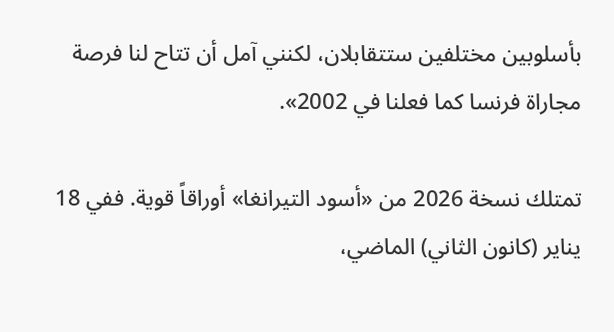بأسلوبين مختلفين ستتقابلان، لكنني آمل أن تتاح لنا فرصة مجاراة فرنسا كما فعلنا في 2002».

تمتلك نسخة 2026 من «أسود التيرانغا» أوراقاً قوية. ففي 18 يناير (كانون الثاني) الماضي،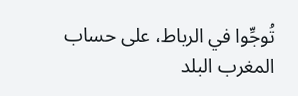تُوجِّوا في الرباط، على حساب المغرب البلد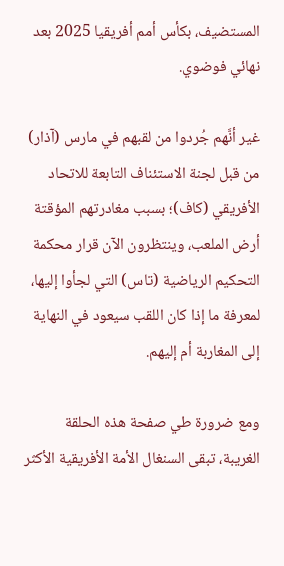المستضيف، بكأس أمم أفريقيا 2025 بعد نهائي فوضوي.

غير أنَّهم جُردوا من لقبهم في مارس (آذار) من قبل لجنة الاستئناف التابعة للاتحاد الأفريقي (كاف)؛ بسبب مغادرتهم المؤقتة أرض الملعب، وينتظرون الآن قرار محكمة التحكيم الرياضية (تاس) التي لجأوا إليها، لمعرفة ما إذا كان اللقب سيعود في النهاية إلى المغاربة أم إليهم.

ومع ضرورة طي صفحة هذه الحلقة الغريبة، تبقى السنغال الأمة الأفريقية الأكثر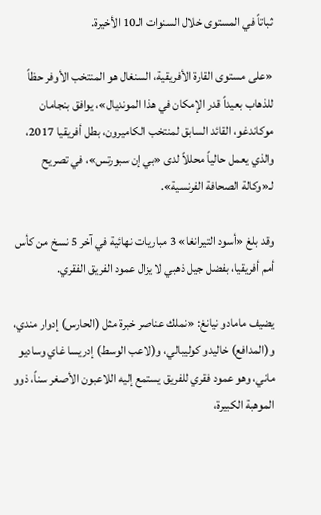ثباتاً في المستوى خلال السنوات الـ10 الأخيرة.

«على مستوى القارة الأفريقية، السنغال هو المنتخب الأوفر حظاً للذهاب بعيداً قدر الإمكان في هذا المونديال»، يوافق بنجامان موكاندغو، القائد السابق لمنتخب الكاميرون، بطل أفريقيا 2017، والذي يعمل حالياً محللاً لدى «بي إن سبورتس»، في تصريح لـ«وكالة الصحافة الفرنسية».

وقد بلغ «أسود التيرانغا» 3 مباريات نهائية في آخر 5 نسخ من كأس أمم أفريقيا، بفضل جيل ذهبي لا يزال عمود الفريق الفقري.

يضيف مامادو نيانغ: «نملك عناصر خبرة مثل (الحارس) إدوار مندي، و(المدافع) خاليدو كوليبالي، و(لاعب الوسط) إدريسا غاي وساديو ماني، وهو عمود فقري للفريق يستمع إليه اللاعبون الأصغر سناً، ذوو الموهبة الكبيرة،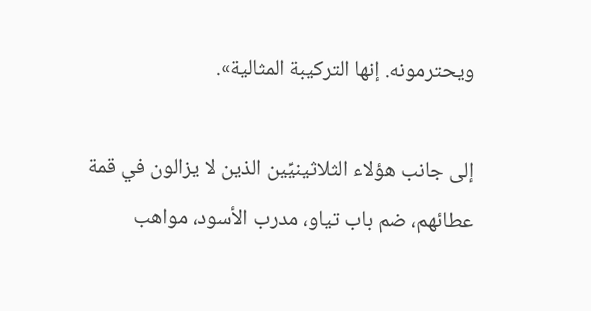ويحترمونه. إنها التركيبة المثالية».

إلى جانب هؤلاء الثلاثينيِّين الذين لا يزالون في قمة عطائهم، ضم باب تياو، مدرب الأسود، مواهب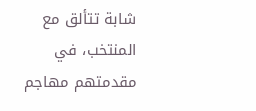شابة تتألق مع المنتخب، في مقدمتهم مهاجم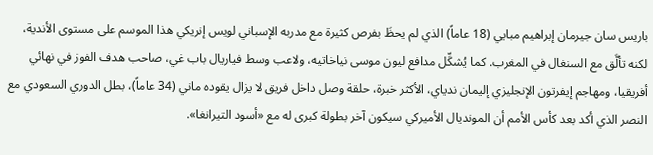باريس سان جيرمان إبراهيم مبايي (18 عاماً) الذي لم يحظَ بفرص كثيرة مع مدربه الإسباني لويس إنريكي هذا الموسم على مستوى الأندية، لكنه تألَّق مع السنغال في المغرب. كما يُشكِّل مدافع ليون موسى نياخاتيه، ولاعب وسط فياريال باب غي، صاحب هدف الفوز في نهائي أفريقيا، ومهاجم إيفرتون الإنجليزي إليمان ندياي، الأكثر خبرة، حلقة وصل داخل فريق لا يزال يقوده ماني (34 عاماً)، بطل الدوري السعودي مع النصر الذي أكد بعد كأس الأمم أن المونديال الأميركي سيكون آخر بطولة كبرى له مع «أسود التيرانغا».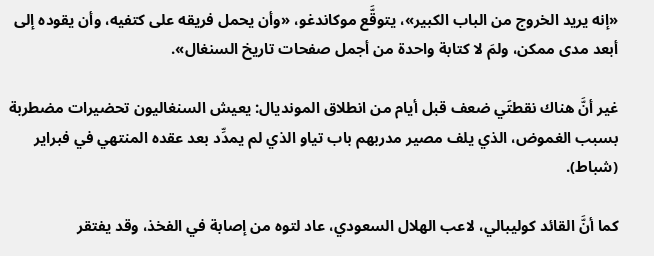«إنه يريد الخروج من الباب الكبير»، يتوقَّع موكاندغو، «وأن يحمل فريقه على كتفيه، وأن يقوده إلى أبعد مدى ممكن، ولمَ لا كتابة واحدة من أجمل صفحات تاريخ السنغال».

غير أنَّ هناك نقطتَي ضعف قبل أيام من انطلاق المونديال: يعيش السنغاليون تحضيرات مضطربة بسبب الغموض، الذي يلف مصير مدربهم باب تياو الذي لم يمدِّد بعد عقده المنتهي في فبراير (شباط).

كما أنَّ القائد كوليبالي، لاعب الهلال السعودي، عاد لتوه من إصابة في الفخذ، وقد يفتقر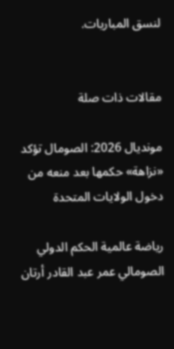لنسق المباريات.


مقالات ذات صلة

مونديال 2026: الصومال تؤكد «نزاهة» حكمها بعد منعه من دخول الولايات المتحدة

رياضة عالمية الحكم الدولي الصومالي عمر عبد القادر أرتان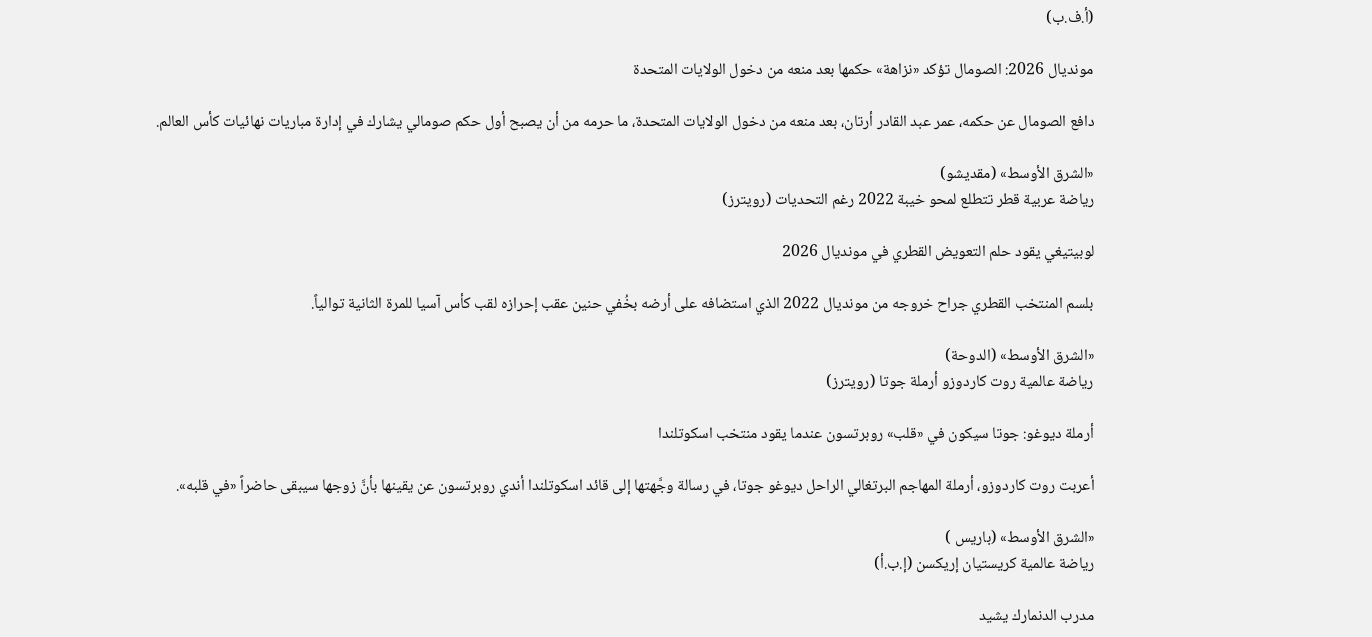(أ.ف.ب)

مونديال 2026: الصومال تؤكد «نزاهة» حكمها بعد منعه من دخول الولايات المتحدة

دافع الصومال عن حكمه، عمر عبد القادر أرتان، بعد منعه من دخول الولايات المتحدة، ما حرمه من أن يصبح أول حكم صومالي يشارك في إدارة مباريات نهائيات كأس العالم.

«الشرق الأوسط» (مقديشو)
رياضة عربية قطر تتطلع لمحو خيبة 2022 رغم التحديات (رويترز)

لوبيتيغي يقود حلم التعويض القطري في مونديال 2026

بلسم المنتخب القطري جراح خروجه من مونديال 2022 الذي استضافه على أرضه بخُفي حنين عقب إحرازه لقب كأس آسيا للمرة الثانية توالياً.

«الشرق الأوسط» (الدوحة)
رياضة عالمية روت كاردوزو أرملة جوتا (رويترز)

أرملة ديوغو: جوتا سيكون في «قلب» روبرتسون عندما يقود منتخب اسكوتلندا

أعربت روت كاردوزو، أرملة المهاجم البرتغالي الراحل ديوغو جوتا، في رسالة وجَّهتها إلى قائد اسكوتلندا أندي روبرتسون عن يقينها بأنَّ زوجها سيبقى حاضراً «في قلبه».

«الشرق الأوسط» (باريس )
رياضة عالمية كريستيان إريكسن (إ.ب.أ)

مدرب الدنمارك يشيد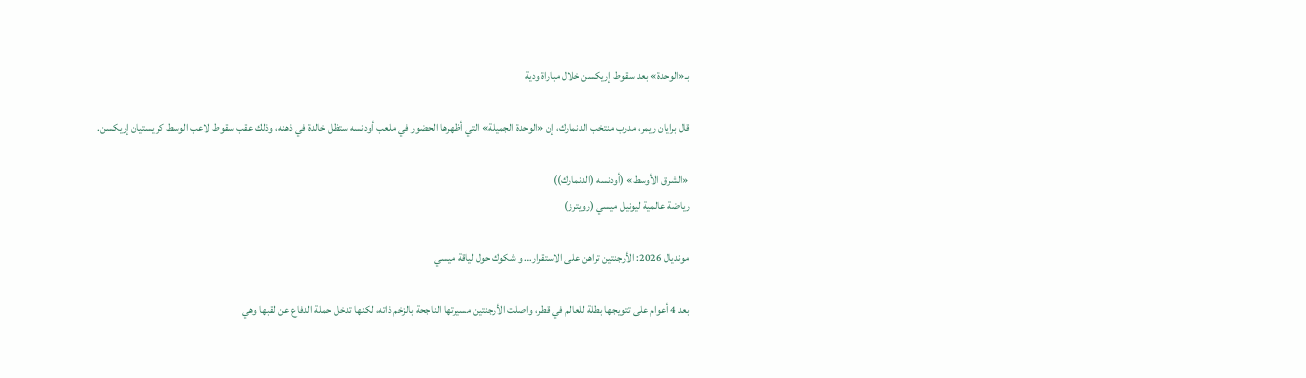بـ«الوحدة» بعد سقوط إريكسن خلال مباراة ودية

قال برايان ريمر، مدرب منتخب الدنمارك، إن «الوحدة الجميلة» التي أظهرها الحضور في ملعب أودنسه ستظل خالدة في ذهنه، وذلك عقب سقوط لاعب الوسط كريستيان إريكسن.

«الشرق الأوسط» (أودنسه (الدنمارك))
رياضة عالمية ليونيل ميسي (رويترز)

مونديال 2026: الأرجنتين تراهن على الاستقرار… و شكوك حول لياقة ميسي

بعد 4 أعوام على تتويجها بطلة للعالم في قطر، واصلت الأرجنتين مسيرتها الناجحة بالزخم ذاته، لكنها تدخل حملة الدفاع عن لقبها وهي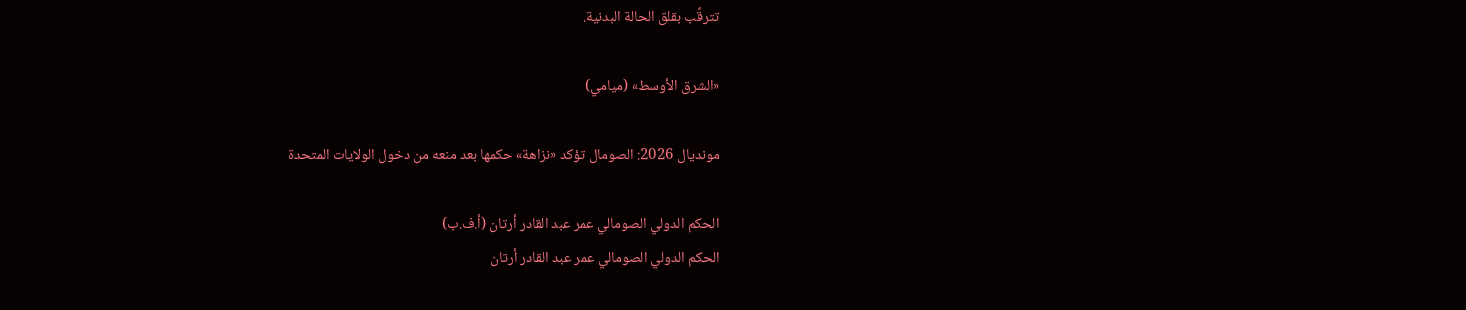تترقَّب بقلق الحالة البدنية.

«الشرق الأوسط» (ميامي)

مونديال 2026: الصومال تؤكد «نزاهة» حكمها بعد منعه من دخول الولايات المتحدة

الحكم الدولي الصومالي عمر عبد القادر أرتان (أ.ف.ب)
الحكم الدولي الصومالي عمر عبد القادر أرتان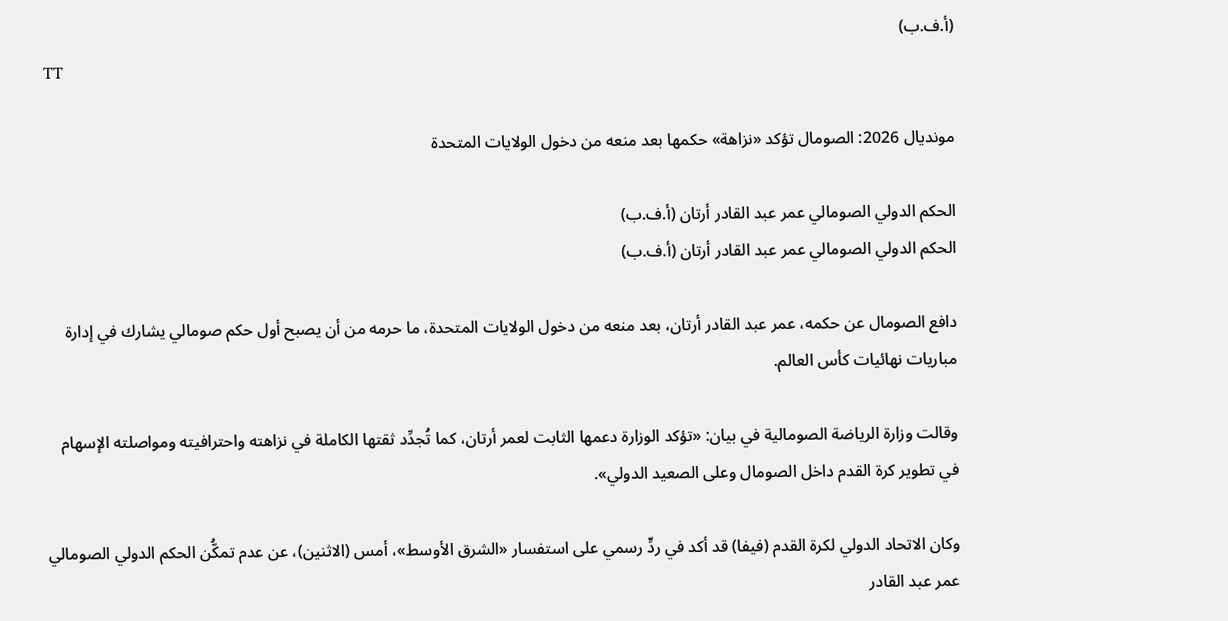(أ.ف.ب)
TT

مونديال 2026: الصومال تؤكد «نزاهة» حكمها بعد منعه من دخول الولايات المتحدة

الحكم الدولي الصومالي عمر عبد القادر أرتان (أ.ف.ب)
الحكم الدولي الصومالي عمر عبد القادر أرتان (أ.ف.ب)

دافع الصومال عن حكمه، عمر عبد القادر أرتان، بعد منعه من دخول الولايات المتحدة، ما حرمه من أن يصبح أول حكم صومالي يشارك في إدارة مباريات نهائيات كأس العالم.

وقالت وزارة الرياضة الصومالية في بيان: «تؤكد الوزارة دعمها الثابت لعمر أرتان، كما تُجدِّد ثقتها الكاملة في نزاهته واحترافيته ومواصلته الإسهام في تطوير كرة القدم داخل الصومال وعلى الصعيد الدولي».

وكان الاتحاد الدولي لكرة القدم (فيفا) قد أكد في ردٍّ رسمي على استفسار «الشرق الأوسط»، أمس (الاثنين)، عن عدم تمكُّن الحكم الدولي الصومالي عمر عبد القادر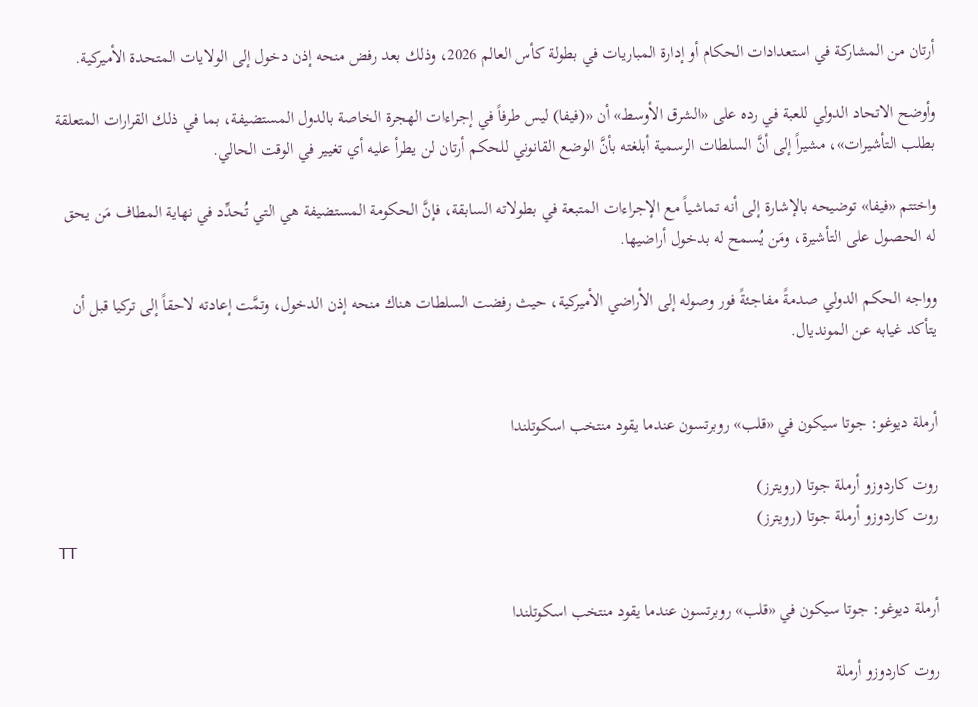أرتان من المشاركة في استعدادات الحكام أو إدارة المباريات في بطولة كأس العالم 2026، وذلك بعد رفض منحه إذن دخول إلى الولايات المتحدة الأميركية.

وأوضح الاتحاد الدولي للعبة في رده على «الشرق الأوسط» أن «(فيفا) ليس طرفاً في إجراءات الهجرة الخاصة بالدول المستضيفة، بما في ذلك القرارات المتعلقة بطلب التأشيرات»، مشيراً إلى أنَّ السلطات الرسمية أبلغته بأنَّ الوضع القانوني للحكم أرتان لن يطرأ عليه أي تغيير في الوقت الحالي.

واختتم «فيفا» توضيحه بالإشارة إلى أنه تماشياً مع الإجراءات المتبعة في بطولاته السابقة، فإنَّ الحكومة المستضيفة هي التي تُحدِّد في نهاية المطاف مَن يحق له الحصول على التأشيرة، ومَن يُسمح له بدخول أراضيها.

وواجه الحكم الدولي صدمةً مفاجئةً فور وصوله إلى الأراضي الأميركية، حيث رفضت السلطات هناك منحه إذن الدخول، وتمَّت إعادته لاحقاً إلى تركيا قبل أن يتأكد غيابه عن المونديال.


أرملة ديوغو: جوتا سيكون في «قلب» روبرتسون عندما يقود منتخب اسكوتلندا

روت كاردوزو أرملة جوتا (رويترز)
روت كاردوزو أرملة جوتا (رويترز)
TT

أرملة ديوغو: جوتا سيكون في «قلب» روبرتسون عندما يقود منتخب اسكوتلندا

روت كاردوزو أرملة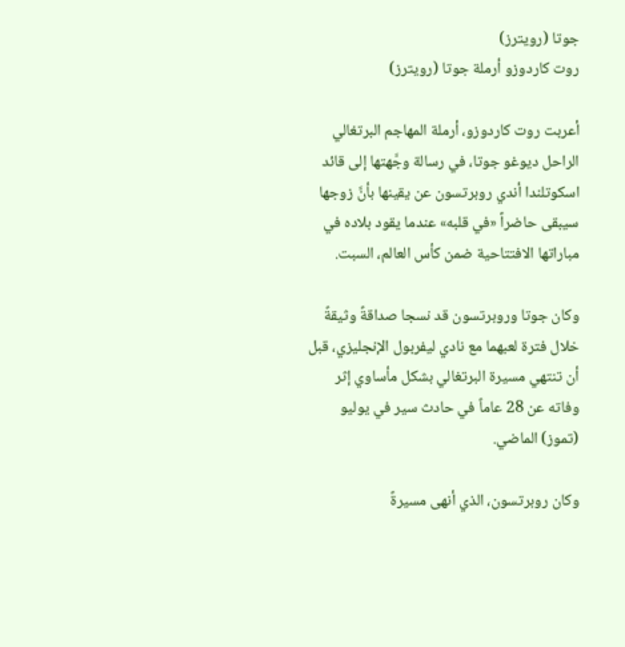جوتا (رويترز)
روت كاردوزو أرملة جوتا (رويترز)

أعربت روت كاردوزو، أرملة المهاجم البرتغالي الراحل ديوغو جوتا، في رسالة وجَّهتها إلى قائد اسكوتلندا أندي روبرتسون عن يقينها بأنَّ زوجها سيبقى حاضراً «في قلبه» عندما يقود بلاده في مباراتها الافتتاحية ضمن كأس العالم، السبت.

وكان جوتا وروبرتسون قد نسجا صداقةً وثيقةً خلال فترة لعبهما مع نادي ليفربول الإنجليزي، قبل أن تنتهي مسيرة البرتغالي بشكل مأساوي إثر وفاته عن 28 عاماً في حادث سير في يوليو (تموز) الماضي.

وكان روبرتسون، الذي أنهى مسيرةً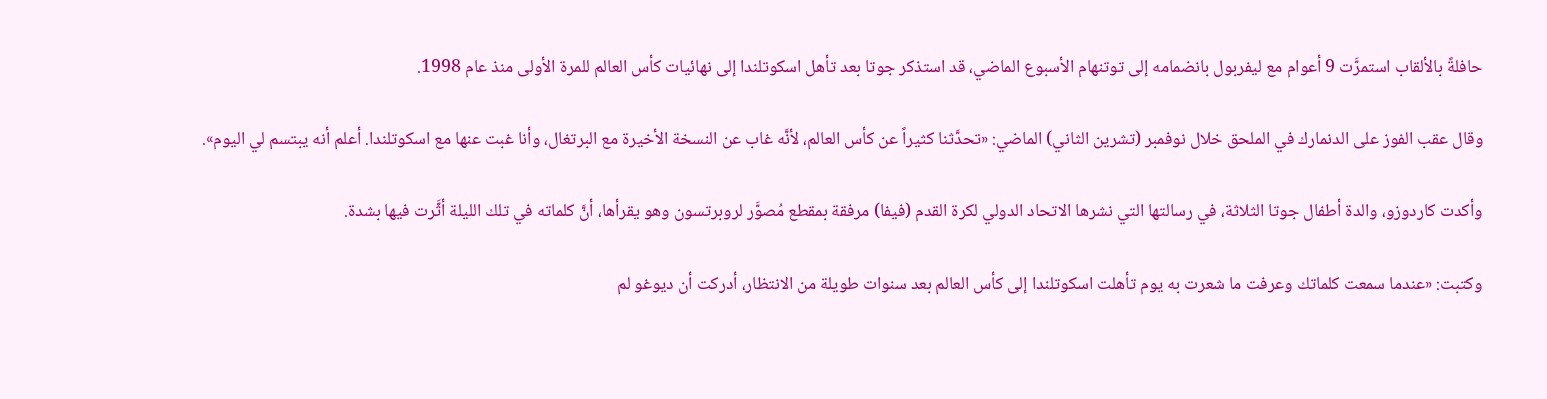حافلةً بالألقاب استمرَّت 9 أعوام مع ليفربول بانضمامه إلى توتنهام الأسبوع الماضي، قد استذكر جوتا بعد تأهل اسكوتلندا إلى نهائيات كأس العالم للمرة الأولى منذ عام 1998.

وقال عقب الفوز على الدنمارك في الملحق خلال نوفمبر (تشرين الثاني) الماضي: «تحدَّثنا كثيراً عن كأس العالم، لأنَّه غاب عن النسخة الأخيرة مع البرتغال، وأنا غبت عنها مع اسكوتلندا. أعلم أنه يبتسم لي اليوم».

وأكدت كاردوزو، والدة أطفال جوتا الثلاثة، في رسالتها التي نشرها الاتحاد الدولي لكرة القدم (فيفا) مرفقة بمقطع مُصوَّر لروبرتسون وهو يقرأها، أنَّ كلماته في تلك الليلة أثَّرت فيها بشدة.

وكتبت: «عندما سمعت كلماتك وعرفت ما شعرت به يوم تأهلت اسكوتلندا إلى كأس العالم بعد سنوات طويلة من الانتظار، أدركت أن ديوغو لم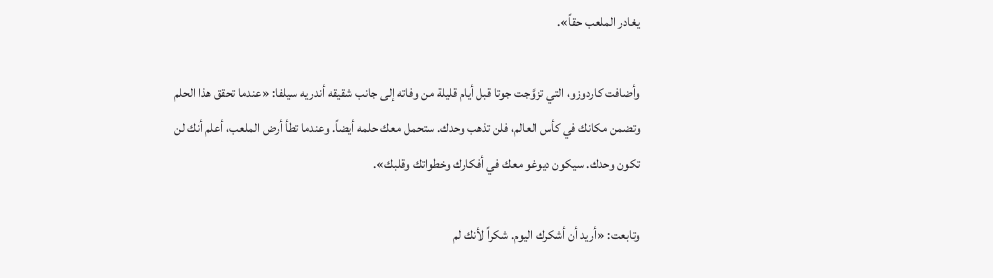يغادر الملعب حقاً».

وأضافت كاردوزو، التي تزوَّجت جوتا قبل أيام قليلة من وفاته إلى جانب شقيقه أندريه سيلفا: «عندما تحقق هذا الحلم وتضمن مكانك في كأس العالم، فلن تذهب وحدك. ستحمل معك حلمه أيضاً. وعندما تطأ أرض الملعب، أعلم أنك لن تكون وحدك. سيكون ديوغو معك في أفكارك وخطواتك وقلبك».

وتابعت: «أريد أن أشكرك اليوم. شكراً لأنك لم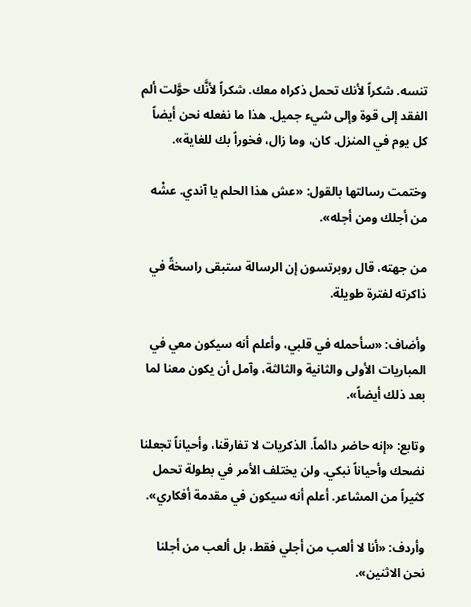تنسه. شكراً لأنك تحمل ذكراه معك. شكراً لأنَّك حوَّلت ألم الفقد إلى قوة وإلى شيء جميل. هذا ما نفعله نحن أيضاً كل يوم في المنزل. كان، وما زال، فخوراً بك للغاية».

وختمت رسالتها بالقول: «عش هذا الحلم يا آندي. عشْه من أجلك ومن أجله».

من جهته، قال روبرتسون إن الرسالة ستبقى راسخةً في ذاكرته لفترة طويلة.

وأضاف: «سأحمله في قلبي، وأعلم أنه سيكون معي في المباريات الأولى والثانية والثالثة، وآمل أن يكون معنا لما بعد ذلك أيضاً».

وتابع: «إنه حاضر دائماً. الذكريات لا تفارقنا، وأحياناً تجعلنا نضحك وأحياناً نبكي. ولن يختلف الأمر في بطولة تحمل كثيراً من المشاعر. أعلم أنه سيكون في مقدمة أفكاري».

وأردف: «أنا لا ألعب من أجلي فقط، بل ألعب من أجلنا نحن الاثنين».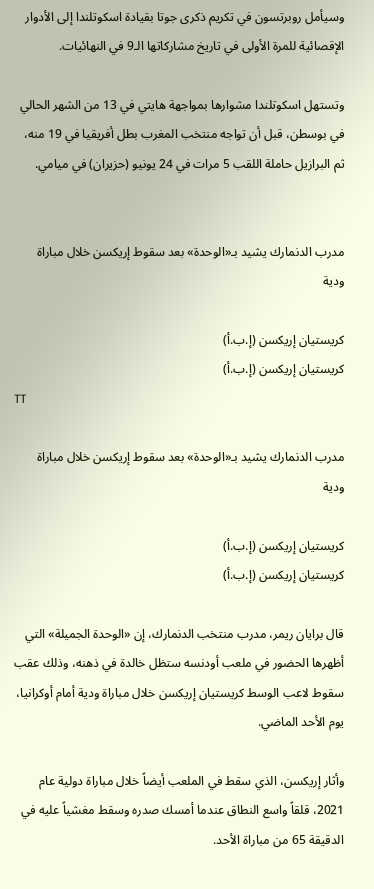وسيأمل روبرتسون في تكريم ذكرى جوتا بقيادة اسكوتلندا إلى الأدوار الإقصائية للمرة الأولى في تاريخ مشاركاتها الـ9 في النهائيات.

وتستهل اسكوتلندا مشوارها بمواجهة هايتي في 13 من الشهر الحالي في بوسطن، قبل أن تواجه منتخب المغرب بطل أفريقيا في 19 منه، ثم البرازيل حاملة اللقب 5 مرات في 24 يونيو (حزيران) في ميامي.


مدرب الدنمارك يشيد بـ«الوحدة» بعد سقوط إريكسن خلال مباراة ودية

كريستيان إريكسن (إ.ب.أ)
كريستيان إريكسن (إ.ب.أ)
TT

مدرب الدنمارك يشيد بـ«الوحدة» بعد سقوط إريكسن خلال مباراة ودية

كريستيان إريكسن (إ.ب.أ)
كريستيان إريكسن (إ.ب.أ)

قال برايان ريمر، مدرب منتخب الدنمارك، إن «الوحدة الجميلة» التي أظهرها الحضور في ملعب أودنسه ستظل خالدة في ذهنه، وذلك عقب سقوط لاعب الوسط كريستيان إريكسن خلال مباراة ودية أمام أوكرانيا، يوم الأحد الماضي.

وأثار إريكسن، الذي سقط في الملعب أيضاً خلال مباراة دولية عام 2021، قلقاً واسع النطاق عندما أمسك صدره وسقط مغشياً عليه في الدقيقة 65 من مباراة الأحد.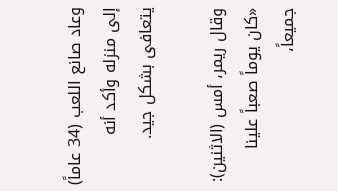وعاد صانع اللعب (34 عاماً) إلى منزله وأكد أنه يتعافى بشكل جيد.

وقال ريمر، أمس (الاثنين): «كان يوماً صعباً علينا جميعاً،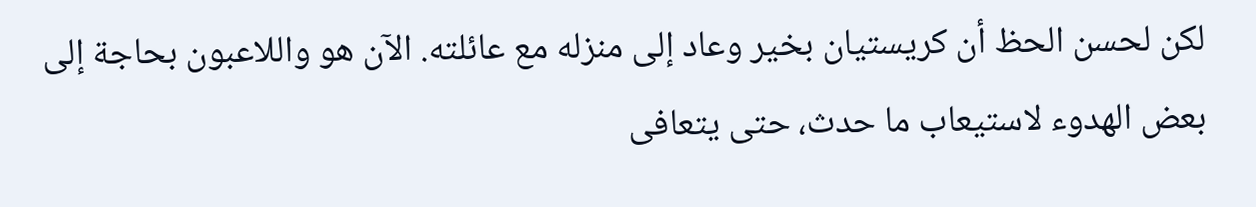لكن لحسن الحظ أن كريستيان بخير وعاد إلى منزله مع عائلته. الآن هو واللاعبون بحاجة إلى بعض الهدوء لاستيعاب ما حدث، حتى يتعافى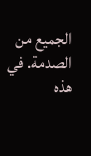الجميع من الصدمة. في هذه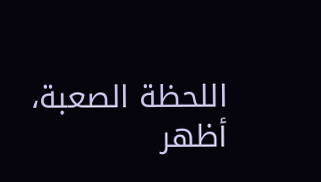اللحظة الصعبة، أظهر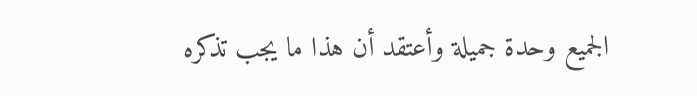الجميع وحدة جميلة وأعتقد أن هذا ما يجب تذكره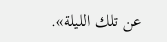عن تلك الليلة».